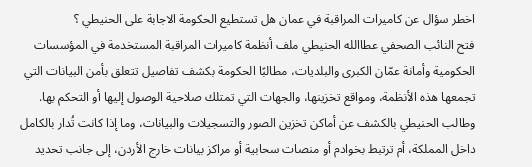اخطر سؤال عن كاميرات المراقبة في عمان هل تستطيع الحكومة الاجابة على الحنيطي ؟
فتح النائب الصحفي عطاالله الحنيطي ملف أنظمة كاميرات المراقبة المستخدمة في المؤسسات الحكومية وأمانة عمّان الكبرى والبلديات، مطالبًا الحكومة بكشف تفاصيل تتعلق بأمن البيانات التي تجمعها هذه الأنظمة، ومواقع تخزينها، والجهات التي تمتلك صلاحية الوصول إليها أو التحكم بها.
وطالب الحنيطي بالكشف عن أماكن تخزين الصور والتسجيلات والبيانات، وما إذا كانت تُدار بالكامل داخل المملكة، أم ترتبط بخوادم أو منصات سحابية أو مراكز بيانات خارج الأردن، إلى جانب تحديد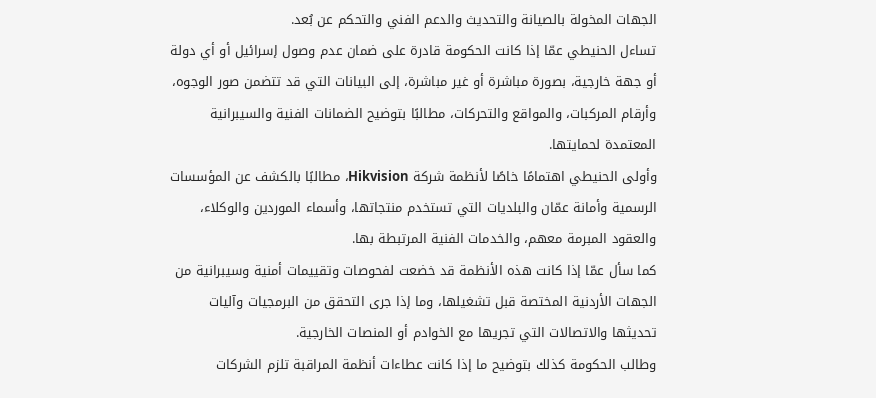الجهات المخولة بالصيانة والتحديث والدعم الفني والتحكم عن بُعد.
تساءل الحنيطي عمّا إذا كانت الحكومة قادرة على ضمان عدم وصول إسرائيل أو أي دولة أو جهة خارجية، بصورة مباشرة أو غير مباشرة، إلى البيانات التي قد تتضمن صور الوجوه، وأرقام المركبات، والمواقع والتحركات، مطالبًا بتوضيح الضمانات الفنية والسيبرانية المعتمدة لحمايتها.
وأولى الحنيطي اهتمامًا خاصًا لأنظمة شركة Hikvision، مطالبًا بالكشف عن المؤسسات الرسمية وأمانة عمّان والبلديات التي تستخدم منتجاتها، وأسماء الموردين والوكلاء، والعقود المبرمة معهم، والخدمات الفنية المرتبطة بها.
كما سأل عمّا إذا كانت هذه الأنظمة قد خضعت لفحوصات وتقييمات أمنية وسيبرانية من الجهات الأردنية المختصة قبل تشغيلها، وما إذا جرى التحقق من البرمجيات وآليات تحديثها والاتصالات التي تجريها مع الخوادم أو المنصات الخارجية.
وطالب الحكومة كذلك بتوضيح ما إذا كانت عطاءات أنظمة المراقبة تلزم الشركات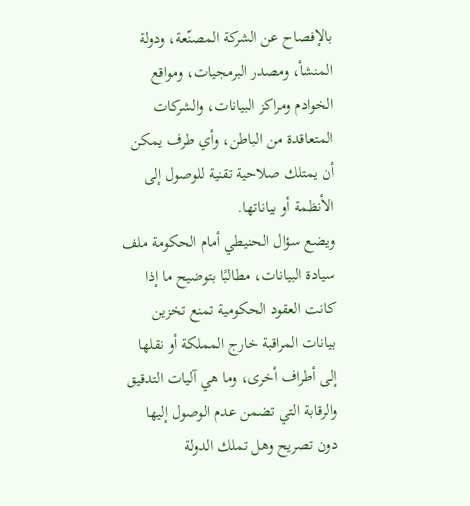بالإفصاح عن الشركة المصنّعة، ودولة المنشأ، ومصدر البرمجيات، ومواقع الخوادم ومراكز البيانات، والشركات المتعاقدة من الباطن، وأي طرف يمكن أن يمتلك صلاحية تقنية للوصول إلى الأنظمة أو بياناتها.
ويضع سؤال الحنيطي أمام الحكومة ملف سيادة البيانات، مطالبًا بتوضيح ما إذا كانت العقود الحكومية تمنع تخزين بيانات المراقبة خارج المملكة أو نقلها إلى أطراف أخرى، وما هي آليات التدقيق والرقابة التي تضمن عدم الوصول إليها دون تصريح وهل تملك الدولة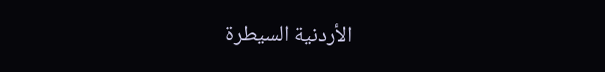الأردنية السيطرة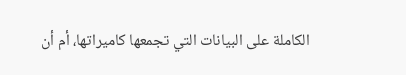الكاملة على البيانات التي تجمعها كاميراتها، أم أن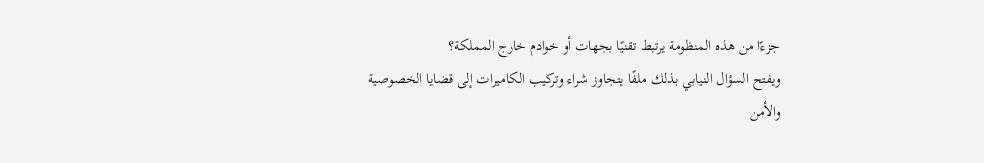جزءًا من هذه المنظومة يرتبط تقنيًا بجهات أو خوادم خارج المملكة؟
ويفتح السؤال النيابي بذلك ملفًا يتجاوز شراء وتركيب الكاميرات إلى قضايا الخصوصية والأمن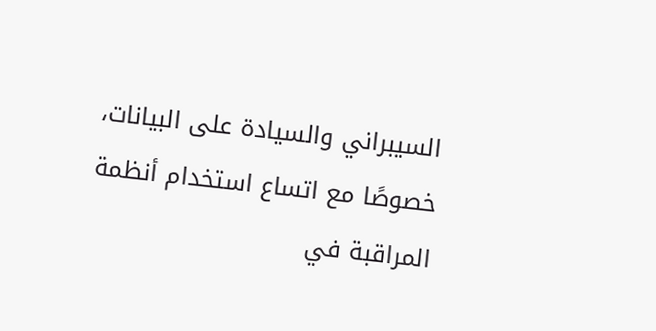السيبراني والسيادة على البيانات، خصوصًا مع اتساع استخدام أنظمة المراقبة في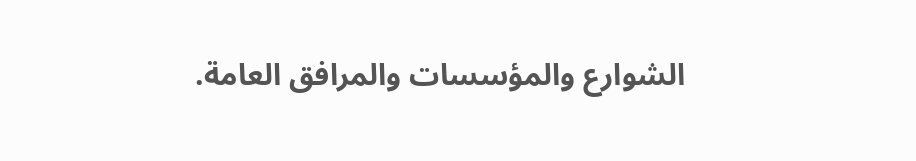الشوارع والمؤسسات والمرافق العامة.